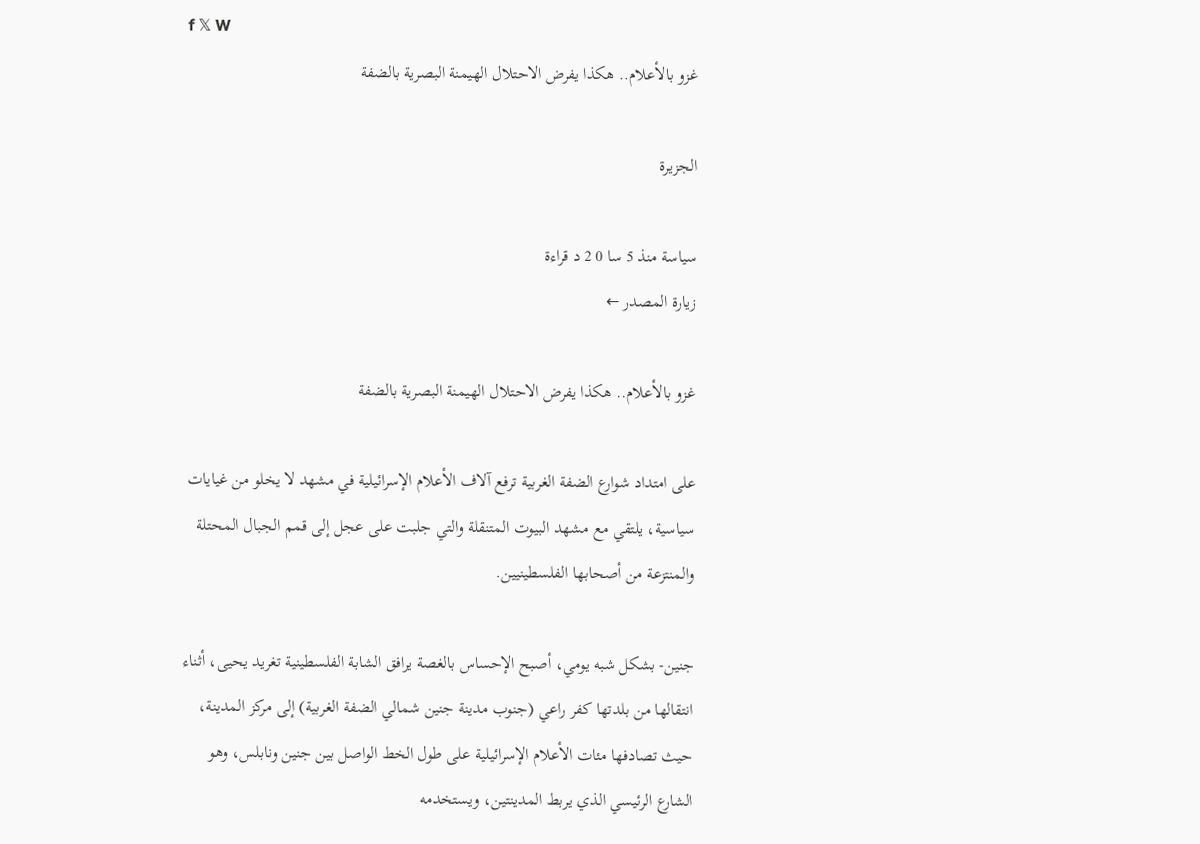f 𝕏 W
غزو بالأعلام.. هكذا يفرض الاحتلال الهيمنة البصرية بالضفة

الجزيرة

سياسة منذ 5 سا 0 2 د قراءة
زيارة المصدر ←

غزو بالأعلام.. هكذا يفرض الاحتلال الهيمنة البصرية بالضفة

على امتداد شوارع الضفة الغربية ترفع آلاف الأعلام الإسرائيلية في مشهد لا يخلو من غيايات سياسية، يلتقي مع مشهد البيوت المتنقلة والتي جلبت على عجل إلى قمم الجبال المحتلة والمنتزعة من أصحابها الفلسطينيين.

جنين- بشكل شبه يومي، أصبح الإحساس بالغصة يرافق الشابة الفلسطينية تغريد يحيى، أثناء انتقالها من بلدتها كفر راعي (جنوب مدينة جنين شمالي الضفة الغربية) إلى مركز المدينة، حيث تصادفها مئات الأعلام الإسرائيلية على طول الخط الواصل بين جنين ونابلس، وهو الشارع الرئيسي الذي يربط المدينتين، ويستخدمه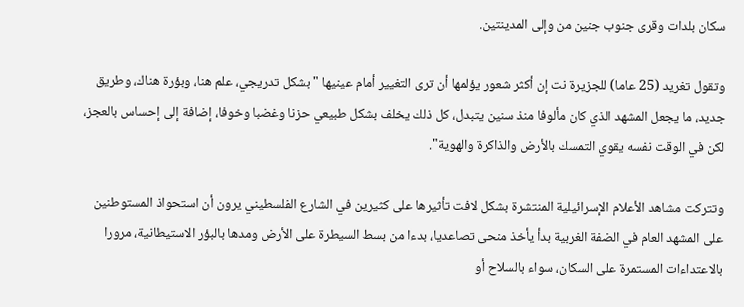سكان بلدات وقرى جنوب جنين من وإلى المدينتين.

وتقول تغريد (25 عاما) للجزيرة نت إن أكثر شعور يؤلمها أن ترى التغيير أمام عينيها "بشكل تدريجي، علم هنا، وبؤرة هناك، وطريق جديد، ما يجعل المشهد الذي كان مألوفا منذ سنين يتبدل، كل ذلك يخلف بشكل طبيعي حزنا وغضبا وخوفا، إضافة إلى إحساس بالعجز، لكن في الوقت نفسه يقوي التمسك بالأرض والذاكرة والهوية".

وتتركت مشاهد الأعلام الإسرائيلية المنتشرة بشكل لافت تأثيرها على كثيرين في الشارع الفلسطيني يرون أن استحواذ المستوطنين على المشهد العام في الضفة الغربية بدأ يأخذ منحى تصاعديا، بدءا من بسط السيطرة على الأرض ومدها بالبؤر الاستيطانية، مرورا بالاعتداءات المستمرة على السكان، سواء بالسلاح أو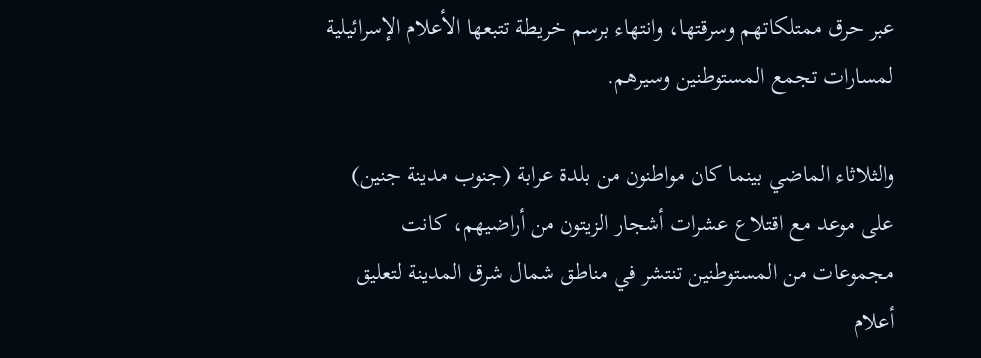عبر حرق ممتلكاتهم وسرقتها، وانتهاء برسم خريطة تتبعها الأعلام الإسرائيلية لمسارات تجمع المستوطنين وسيرهم.

والثلاثاء الماضي بينما كان مواطنون من بلدة عرابة (جنوب مدينة جنين) على موعد مع اقتلاع عشرات أشجار الزيتون من أراضيهم، كانت مجموعات من المستوطنين تنتشر في مناطق شمال شرق المدينة لتعليق أعلام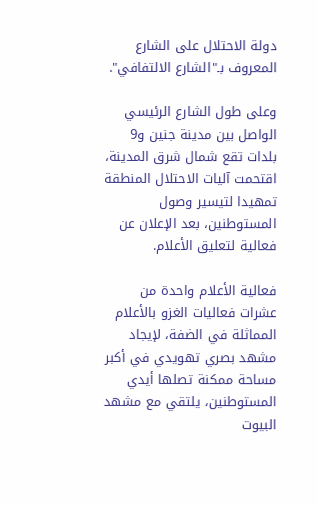دولة الاحتلال على الشارع المعروف بـ"الشارع الالتفافي".

وعلى طول الشارع الرئيسي الواصل بين مدينة جنين و9 بلدات تقع شمال شرق المدينة، اقتحمت آليات الاحتلال المنطقة تمهيدا لتيسير وصول المستوطنين، بعد الإعلان عن فعالية لتعليق الأعلام.

فعالية الأعلام واحدة من عشرات فعاليات الغزو بالأعلام المماثلة في الضفة، لإيجاد مشهد بصري تهويدي في أكبر مساحة ممكنة تصلها أيدي المستوطنين، يلتقي مع مشهد البيوت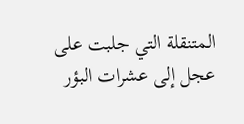المتنقلة التي جلبت على عجل إلى عشرات البؤر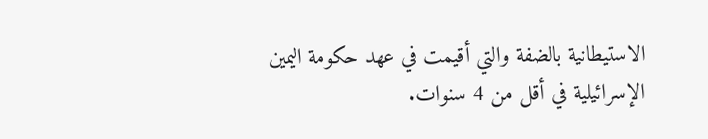الاستيطانية بالضفة والتي أقيمت في عهد حكومة اليمين الإسرائيلية في أقل من 4 سنوات.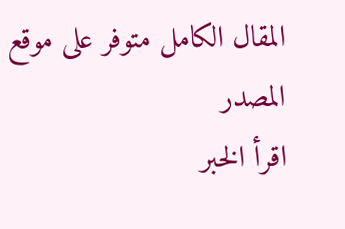المقال الكامل متوفر على موقع المصدر
اقرأ الخبر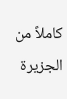كاملاً من الجزيرة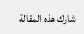شارك هذه المقالة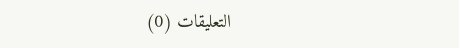التعليقات (0)